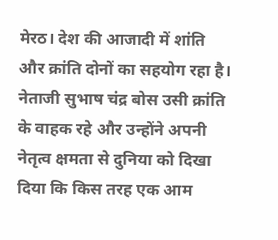मेरठ। देश की आजादी में शांति और क्रांति दोनों का सहयोग रहा है। नेताजी सुभाष चंद्र बोस उसी क्रांति के वाहक रहे और उन्होंने अपनी नेतृत्व क्षमता से दुनिया को दिखा दिया कि किस तरह एक आम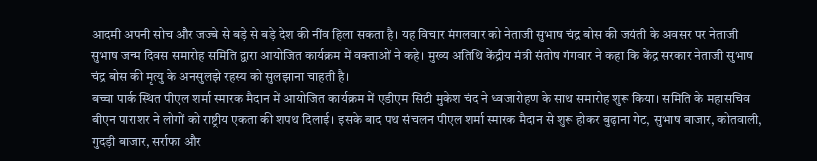आदमी अपनी सोच और जज्बे से बड़े से बड़े देश की नींव हिला सकता है। यह विचार मंगलवार को नेताजी सुभाष चंद्र बोस की जयंती के अवसर पर नेताजी सुभाष जन्म दिवस समारोह समिति द्वारा आयोजित कार्यक्रम में वक्ताओं ने कहे। मुख्य अतिथि केंद्रीय मंत्री संतोष गंगवार ने कहा कि केंद्र सरकार नेताजी सुभाष चंद्र बोस की मृत्यु के अनसुलझे रहस्य को सुलझाना चाहती है।
बच्चा पार्क स्थित पीएल शर्मा स्मारक मैदान में आयोजित कार्यक्रम में एडीएम सिटी मुकेश चंद ने ध्वजारोहण के साथ समारोह शुरू किया। समिति के महासचिव बीएन पाराशर ने लोगों को राष्ट्रीय एकता की शपथ दिलाई। इसके बाद पथ संचलन पीएल शर्मा स्मारक मैदान से शुरू होकर बुढ़ाना गेट, सुभाष बाजार, कोतवाली, गुदड़ी बाजार, सर्राफा और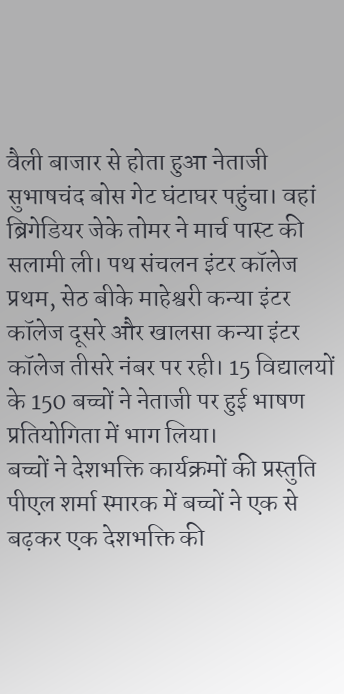वैली बाजार से होता हुआ नेताजी सुभाषचंद बोस गेट घंटाघर पहुंचा। वहां ब्रिगेडियर जेके तोमर ने मार्च पास्ट की सलामी ली। पथ संचलन इंटर कॉलेज प्रथम, सेठ बीके माहेश्वरी कन्या इंटर कॉलेज दूसरे और खालसा कन्या इंटर कॉलेज तीसरे नंबर पर रही। 15 विद्यालयों के 150 बच्चों ने नेताजी पर हुई भाषण प्रतियोगिता में भाग लिया।
बच्चों ने देशभक्ति कार्यक्रमों की प्रस्तुति
पीएल शर्मा स्मारक में बच्चों ने एक से बढ़कर एक देशभक्ति की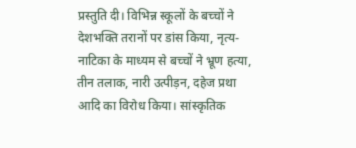प्रस्तुति दी। विभिन्न स्कूलों के बच्चों ने देशभक्ति तरानों पर डांस किया, नृत्य-नाटिका के माध्यम से बच्चों ने भ्रूण हत्या, तीन तलाक, नारी उत्पीड़न, दहेज प्रथा आदि का विरोध किया। सांस्कृतिक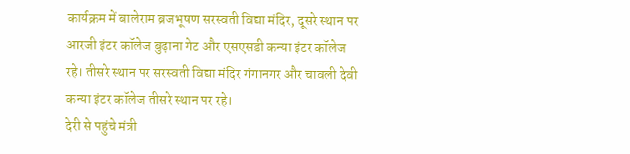कार्यक्रम में बालेराम ब्रजभूषण सरस्वती विद्या मंदिर, दूसरे स्थान पर आरजी इंटर कॉलेज बुढ़ाना गेट और एसएसडी कन्या इंटर कॉलेज रहे। तीसरे स्थान पर सरस्वती विद्या मंदिर गंगानगर और चावली देवी कन्या इंटर कॉलेज तीसरे स्थान पर रहे।
देरी से पहुंचे मंत्री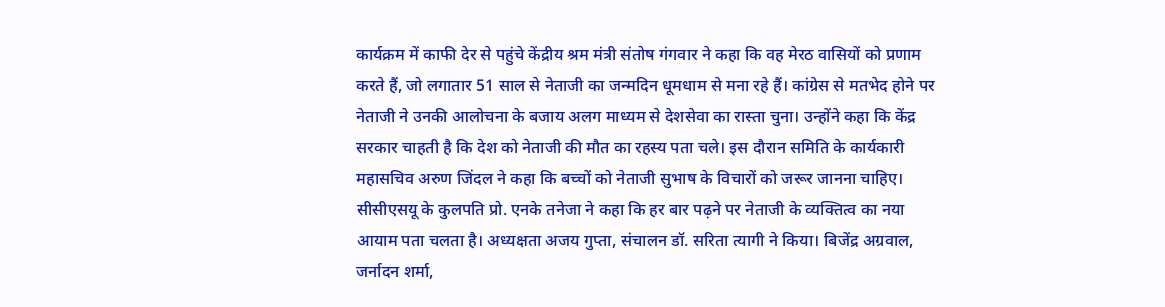कार्यक्रम में काफी देर से पहुंचे केंद्रीय श्रम मंत्री संतोष गंगवार ने कहा कि वह मेरठ वासियों को प्रणाम करते हैं, जो लगातार 51 साल से नेताजी का जन्मदिन धूमधाम से मना रहे हैं। कांग्रेस से मतभेद होने पर नेताजी ने उनकी आलोचना के बजाय अलग माध्यम से देशसेवा का रास्ता चुना। उन्होंने कहा कि केंद्र सरकार चाहती है कि देश को नेताजी की मौत का रहस्य पता चले। इस दौरान समिति के कार्यकारी महासचिव अरुण जिंदल ने कहा कि बच्चों को नेताजी सुभाष के विचारों को जरूर जानना चाहिए। सीसीएसयू के कुलपति प्रो. एनके तनेजा ने कहा कि हर बार पढ़ने पर नेताजी के व्यक्तित्व का नया आयाम पता चलता है। अध्यक्षता अजय गुप्ता, संचालन डॉ. सरिता त्यागी ने किया। बिजेंद्र अग्रवाल, जर्नादन शर्मा,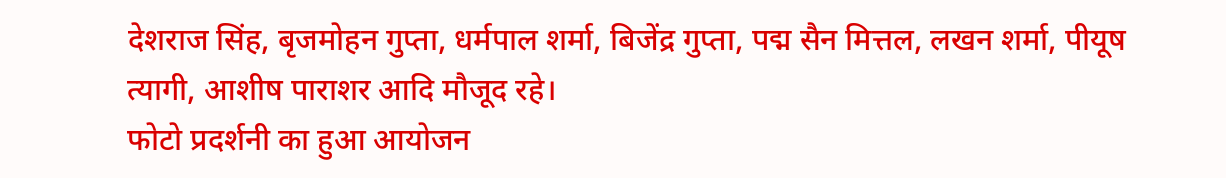देशराज सिंह, बृजमोहन गुप्ता, धर्मपाल शर्मा, बिजेंद्र गुप्ता, पद्म सैन मित्तल, लखन शर्मा, पीयूष त्यागी, आशीष पाराशर आदि मौजूद रहे।
फोटो प्रदर्शनी का हुआ आयोजन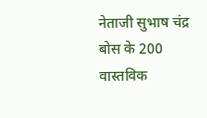नेताजी सुभाष चंद्र बोस के 200 वास्तविक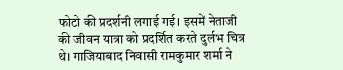फोटो की प्रदर्शनी लगाई गई। इसमें नेताजी की जीवन यात्रा को प्रदर्शित करते दुर्लभ चित्र थे। गाजियाबाद निवासी रामकुमार शर्मा ने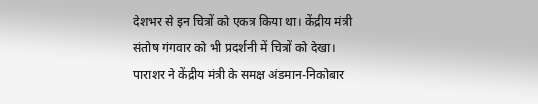देशभर से इन चित्रों को एकत्र किया था। केंद्रीय मंत्री संतोष गंगवार को भी प्रदर्शनी में चित्रों को देखा। पाराशर ने केंद्रीय मंत्री के समक्ष अंडमान-निकोबार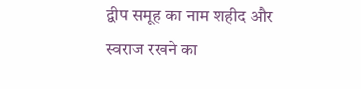द्वीप समूह का नाम शहीद और स्वराज रखने का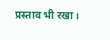प्रस्ताव भी रखा।